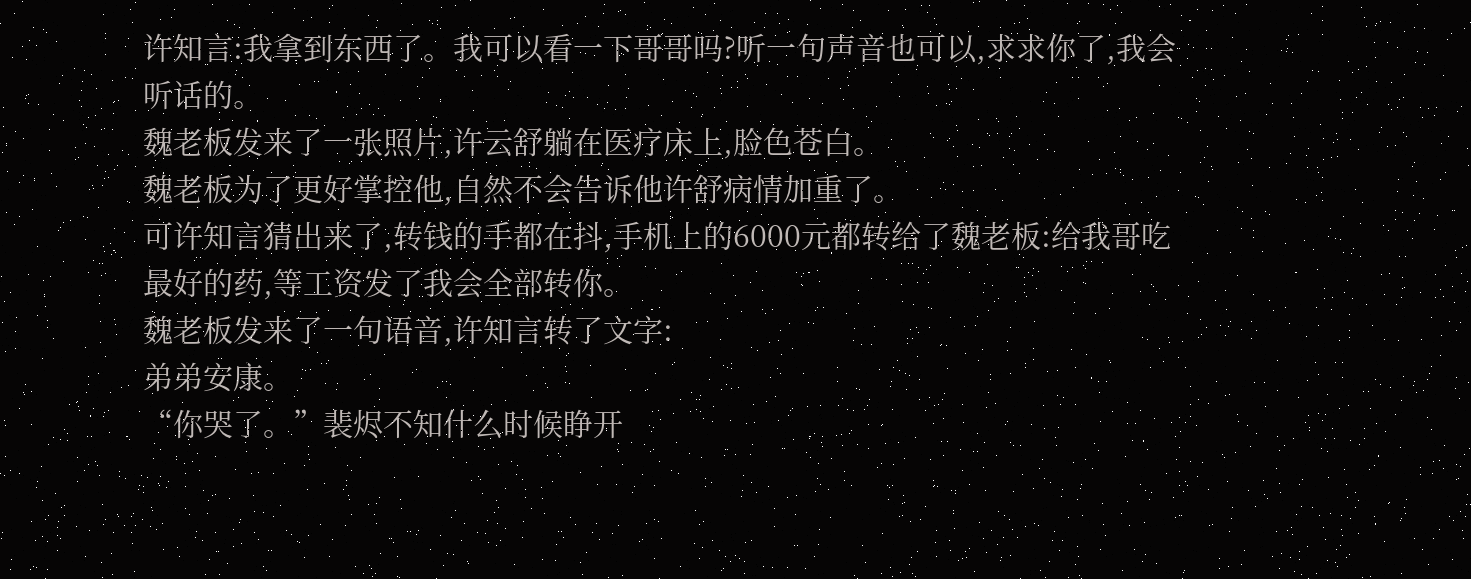许知言:我拿到东西了。我可以看一下哥哥吗?听一句声音也可以,求求你了,我会听话的。
魏老板发来了一张照片,许云舒躺在医疗床上,脸色苍白。
魏老板为了更好掌控他,自然不会告诉他许舒病情加重了。
可许知言猜出来了,转钱的手都在抖,手机上的6000元都转给了魏老板:给我哥吃最好的药,等工资发了我会全部转你。
魏老板发来了一句语音,许知言转了文字:
弟弟安康。
“你哭了。”裴烬不知什么时候睁开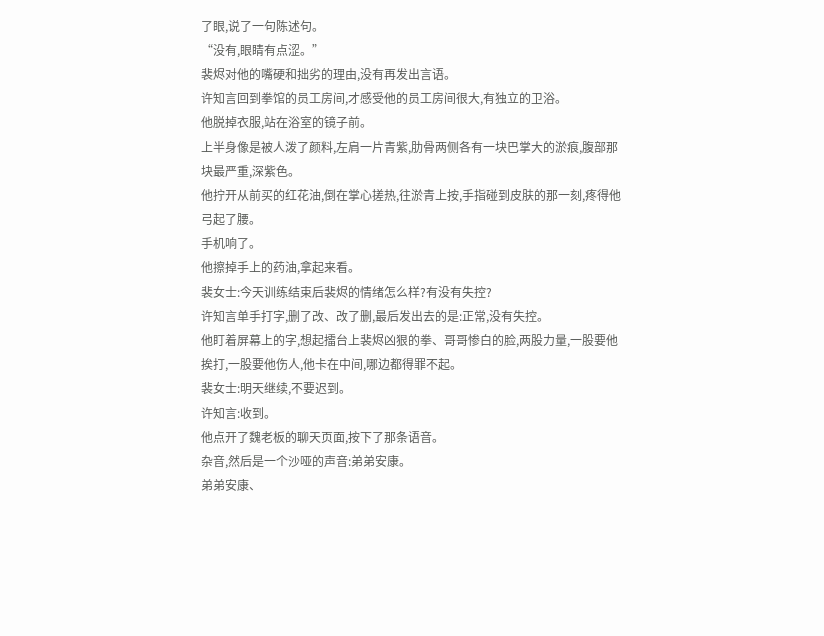了眼,说了一句陈述句。
“没有,眼睛有点涩。”
裴烬对他的嘴硬和拙劣的理由,没有再发出言语。
许知言回到拳馆的员工房间,才感受他的员工房间很大,有独立的卫浴。
他脱掉衣服,站在浴室的镜子前。
上半身像是被人泼了颜料,左肩一片青紫,肋骨两侧各有一块巴掌大的淤痕,腹部那块最严重,深紫色。
他拧开从前买的红花油,倒在掌心搓热,往淤青上按,手指碰到皮肤的那一刻,疼得他弓起了腰。
手机响了。
他擦掉手上的药油,拿起来看。
裴女士:今天训练结束后裴烬的情绪怎么样?有没有失控?
许知言单手打字,删了改、改了删,最后发出去的是:正常,没有失控。
他盯着屏幕上的字,想起擂台上裴烬凶狠的拳、哥哥惨白的脸,两股力量,一股要他挨打,一股要他伤人,他卡在中间,哪边都得罪不起。
裴女士:明天继续,不要迟到。
许知言:收到。
他点开了魏老板的聊天页面,按下了那条语音。
杂音,然后是一个沙哑的声音:弟弟安康。
弟弟安康、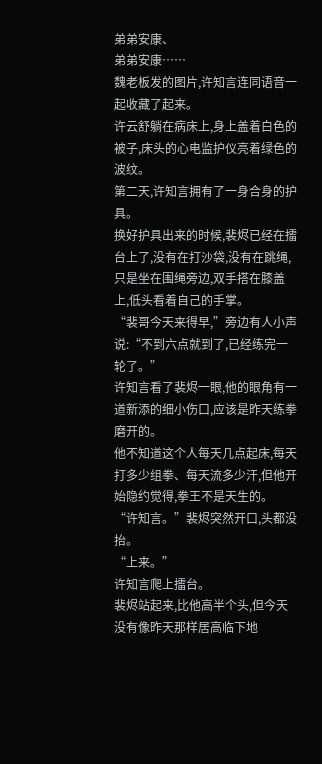弟弟安康、
弟弟安康……
魏老板发的图片,许知言连同语音一起收藏了起来。
许云舒躺在病床上,身上盖着白色的被子,床头的心电监护仪亮着绿色的波纹。
第二天,许知言拥有了一身合身的护具。
换好护具出来的时候,裴烬已经在擂台上了,没有在打沙袋,没有在跳绳,只是坐在围绳旁边,双手搭在膝盖上,低头看着自己的手掌。
“裴哥今天来得早,”旁边有人小声说:“不到六点就到了,已经练完一轮了。”
许知言看了裴烬一眼,他的眼角有一道新添的细小伤口,应该是昨天练拳磨开的。
他不知道这个人每天几点起床,每天打多少组拳、每天流多少汗,但他开始隐约觉得,拳王不是天生的。
“许知言。”裴烬突然开口,头都没抬。
“上来。”
许知言爬上擂台。
裴烬站起来,比他高半个头,但今天没有像昨天那样居高临下地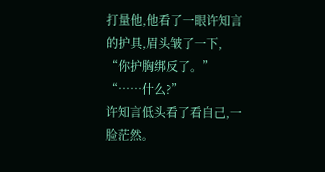打量他,他看了一眼许知言的护具,眉头皱了一下,
“你护胸绑反了。”
“……什么?”
许知言低头看了看自己,一脸茫然。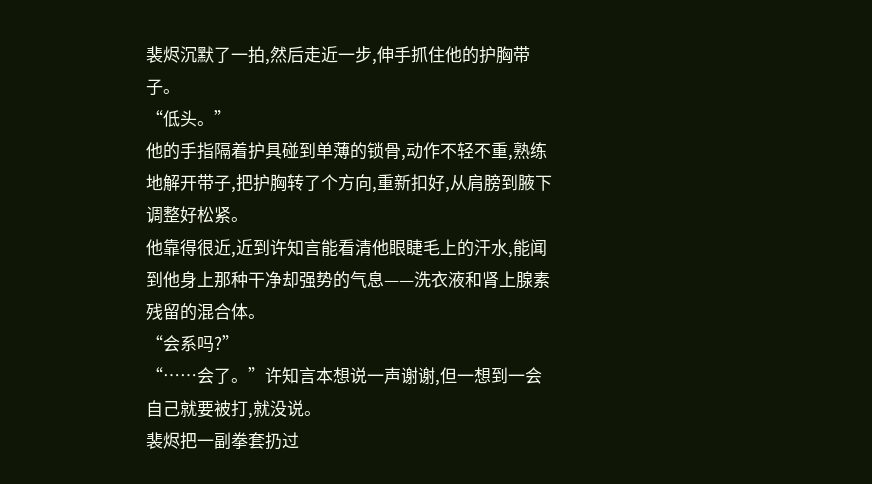裴烬沉默了一拍,然后走近一步,伸手抓住他的护胸带子。
“低头。”
他的手指隔着护具碰到单薄的锁骨,动作不轻不重,熟练地解开带子,把护胸转了个方向,重新扣好,从肩膀到腋下调整好松紧。
他靠得很近,近到许知言能看清他眼睫毛上的汗水,能闻到他身上那种干净却强势的气息——洗衣液和肾上腺素残留的混合体。
“会系吗?”
“……会了。”许知言本想说一声谢谢,但一想到一会自己就要被打,就没说。
裴烬把一副拳套扔过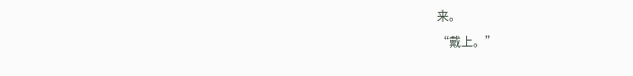来。
“戴上。”